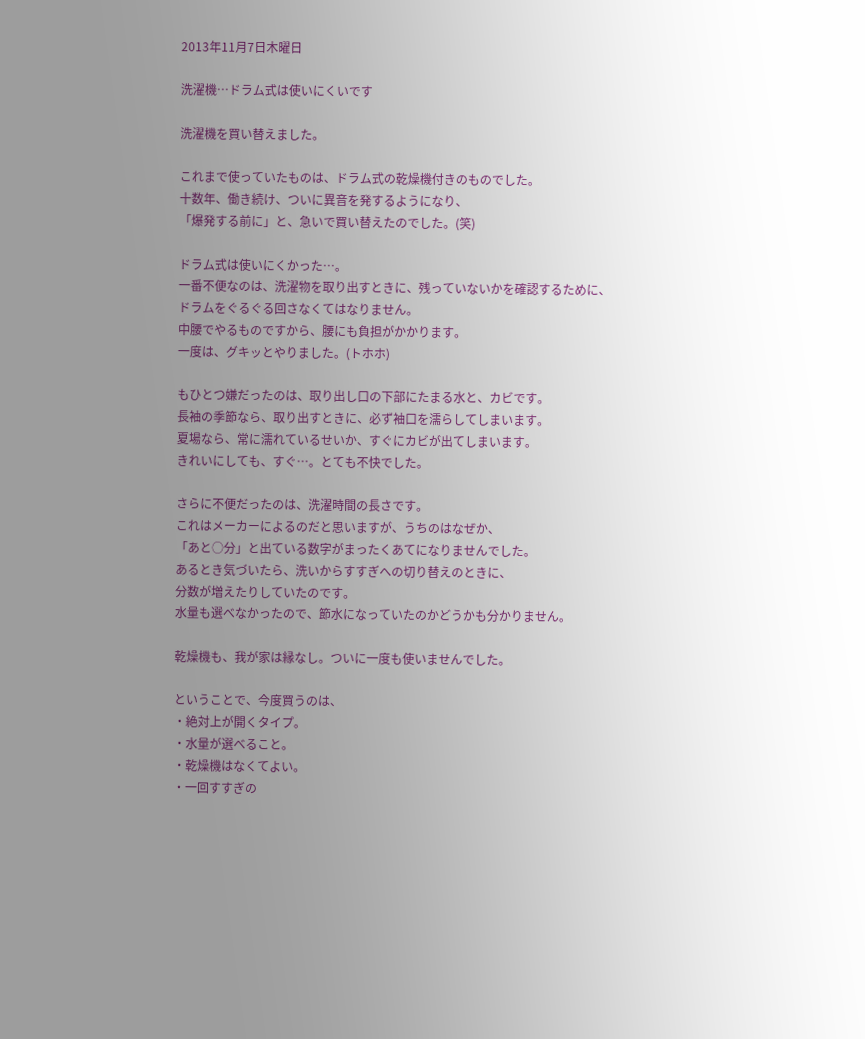2013年11月7日木曜日

洗濯機…ドラム式は使いにくいです

洗濯機を買い替えました。

これまで使っていたものは、ドラム式の乾燥機付きのものでした。
十数年、働き続け、ついに異音を発するようになり、
「爆発する前に」と、急いで買い替えたのでした。(笑)

ドラム式は使いにくかった…。
一番不便なのは、洗濯物を取り出すときに、残っていないかを確認するために、
ドラムをぐるぐる回さなくてはなりません。
中腰でやるものですから、腰にも負担がかかります。
一度は、グキッとやりました。(トホホ)

もひとつ嫌だったのは、取り出し口の下部にたまる水と、カビです。
長袖の季節なら、取り出すときに、必ず袖口を濡らしてしまいます。
夏場なら、常に濡れているせいか、すぐにカビが出てしまいます。
きれいにしても、すぐ…。とても不快でした。

さらに不便だったのは、洗濯時間の長さです。
これはメーカーによるのだと思いますが、うちのはなぜか、
「あと○分」と出ている数字がまったくあてになりませんでした。
あるとき気づいたら、洗いからすすぎへの切り替えのときに、
分数が増えたりしていたのです。
水量も選べなかったので、節水になっていたのかどうかも分かりません。

乾燥機も、我が家は縁なし。ついに一度も使いませんでした。

ということで、今度買うのは、
・絶対上が開くタイプ。
・水量が選べること。
・乾燥機はなくてよい。
・一回すすぎの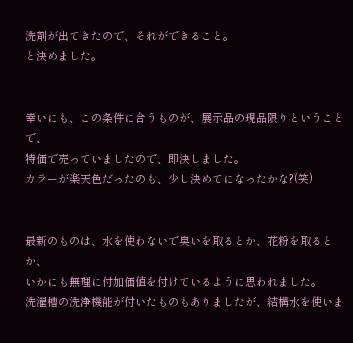洗剤が出てきたので、それができること。
と決めました。


幸いにも、この条件に合うものが、展示品の現品限りということで、
特価で売っていましたので、即決しました。
カラーが楽天色だったのも、少し決めてになったかな?(笑)


最新のものは、水を使わないで臭いを取るとか、花粉を取るとか、
いかにも無理に付加価値を付けているように思われました。
洗濯槽の洗浄機能が付いたものもありましたが、結構水を使いま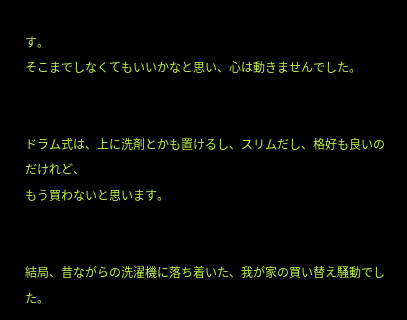す。
そこまでしなくてもいいかなと思い、心は動きませんでした。


ドラム式は、上に洗剤とかも置けるし、スリムだし、格好も良いのだけれど、
もう買わないと思います。


結局、昔ながらの洗濯機に落ち着いた、我が家の買い替え騒動でした。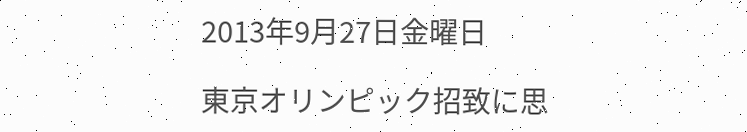2013年9月27日金曜日

東京オリンピック招致に思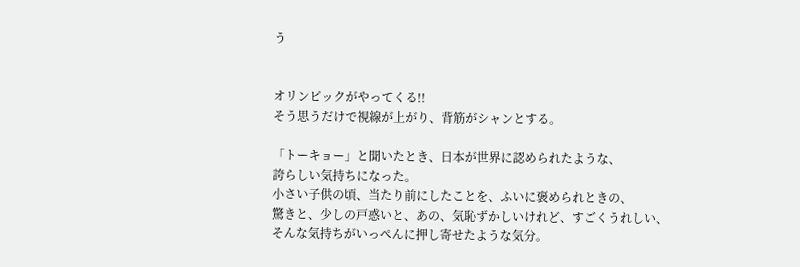う


オリンピックがやってくる!!
そう思うだけで視線が上がり、背筋がシャンとする。

「トーキョー」と聞いたとき、日本が世界に認められたような、
誇らしい気持ちになった。
小さい子供の頃、当たり前にしたことを、ふいに褒められときの、
驚きと、少しの戸惑いと、あの、気恥ずかしいけれど、すごくうれしい、
そんな気持ちがいっぺんに押し寄せたような気分。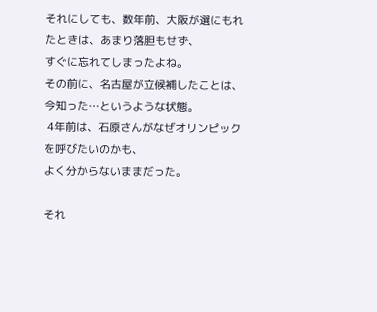それにしても、数年前、大阪が選にもれたときは、あまり落胆もせず、
すぐに忘れてしまったよね。
その前に、名古屋が立候補したことは、今知った…というような状態。
 4年前は、石原さんがなぜオリンピックを呼びたいのかも、
よく分からないままだった。

それ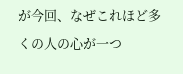が今回、なぜこれほど多くの人の心が一つ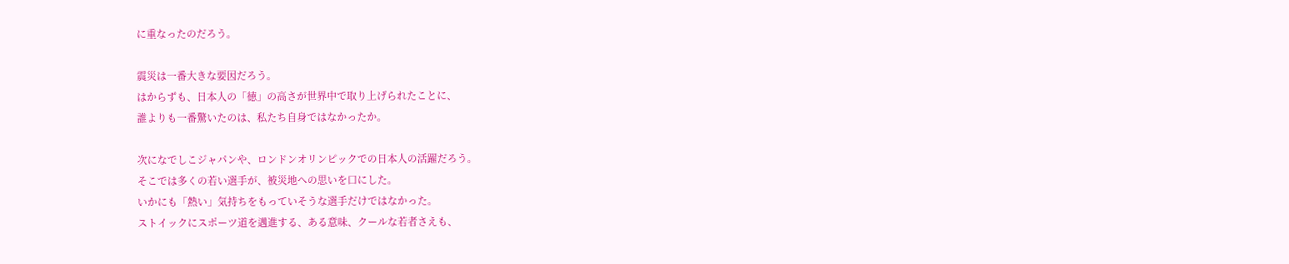に重なったのだろう。

震災は一番大きな要因だろう。
はからずも、日本人の「徳」の高さが世界中で取り上げられたことに、
誰よりも一番驚いたのは、私たち自身ではなかったか。

次になでしこジャパンや、ロンドンオリンピックでの日本人の活躍だろう。
そこでは多くの若い選手が、被災地への思いを口にした。
いかにも「熱い」気持ちをもっていそうな選手だけではなかった。
ストイックにスポーツ道を邁進する、ある意味、クールな若者さえも、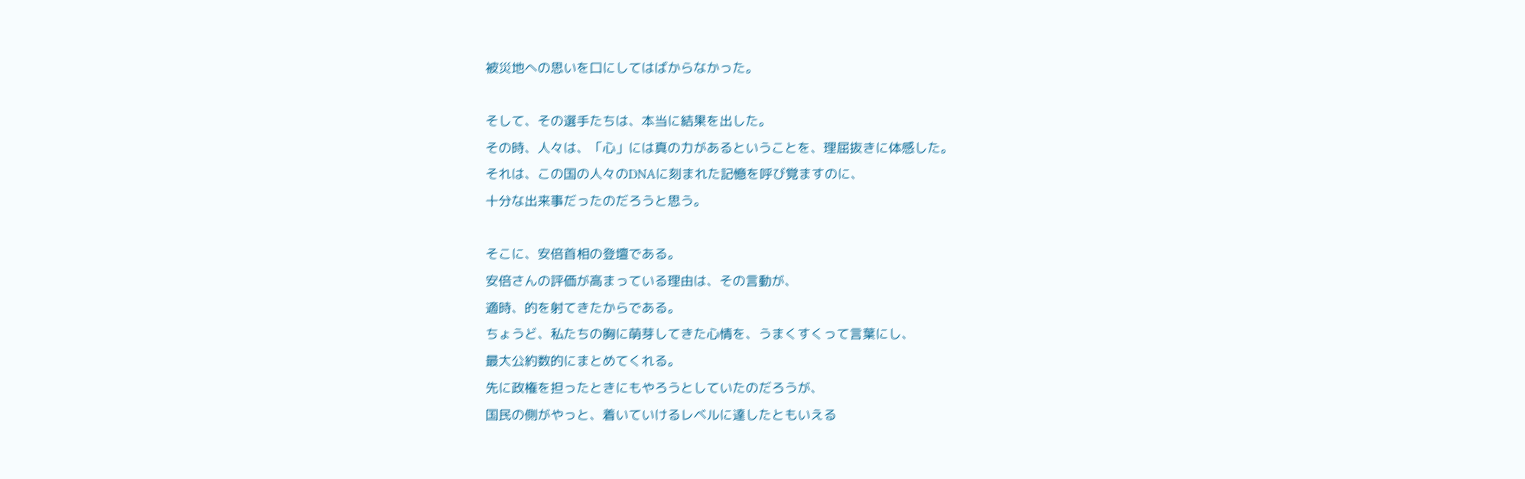被災地への思いを口にしてはばからなかった。

そして、その選手たちは、本当に結果を出した。
その時、人々は、「心」には真の力があるということを、理屈抜きに体感した。
それは、この国の人々のDNAに刻まれた記憶を呼び覚ますのに、
十分な出来事だったのだろうと思う。

そこに、安倍首相の登壇である。
安倍さんの評価が高まっている理由は、その言動が、
適時、的を射てきたからである。
ちょうど、私たちの胸に萌芽してきた心情を、うまくすくって言葉にし、
最大公約数的にまとめてくれる。
先に政権を担ったときにもやろうとしていたのだろうが、
国民の側がやっと、着いていけるレベルに達したともいえる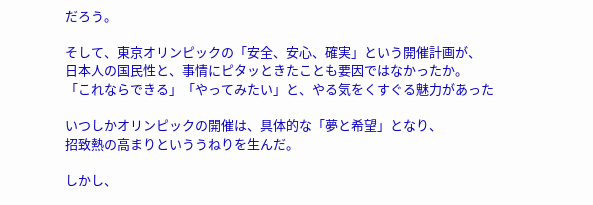だろう。

そして、東京オリンピックの「安全、安心、確実」という開催計画が、
日本人の国民性と、事情にピタッときたことも要因ではなかったか。
「これならできる」「やってみたい」と、やる気をくすぐる魅力があった

いつしかオリンピックの開催は、具体的な「夢と希望」となり、
招致熱の高まりといううねりを生んだ。

しかし、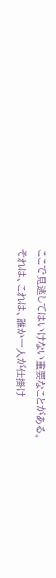ここで見逃してはいけない重要なことがある。
それは、これは、誰か一人が仕掛け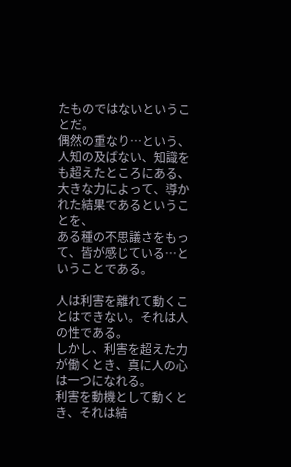たものではないということだ。
偶然の重なり…という、人知の及ばない、知識をも超えたところにある、
大きな力によって、導かれた結果であるということを、
ある種の不思議さをもって、皆が感じている…ということである。

人は利害を離れて動くことはできない。それは人の性である。
しかし、利害を超えた力が働くとき、真に人の心は一つになれる。
利害を動機として動くとき、それは結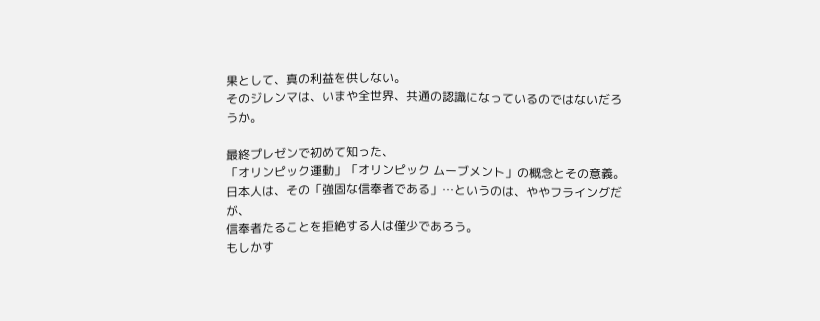果として、真の利益を供しない。
そのジレンマは、いまや全世界、共通の認識になっているのではないだろうか。

最終プレゼンで初めて知った、
「オリンピック運動」「オリンピック ムーブメント」の概念とその意義。
日本人は、その「強固な信奉者である」…というのは、ややフライングだが、
信奉者たることを拒絶する人は僅少であろう。
もしかす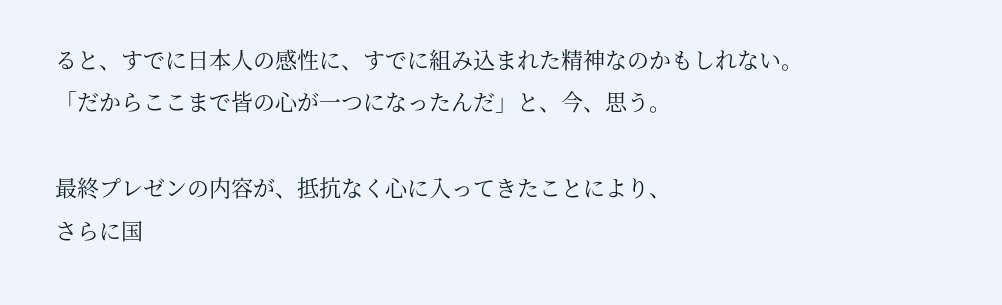ると、すでに日本人の感性に、すでに組み込まれた精神なのかもしれない。
「だからここまで皆の心が一つになったんだ」と、今、思う。

最終プレゼンの内容が、抵抗なく心に入ってきたことにより、
さらに国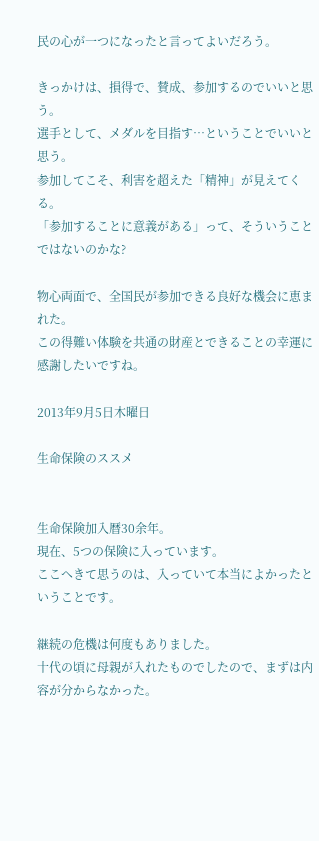民の心が一つになったと言ってよいだろう。

きっかけは、損得で、賛成、参加するのでいいと思う。
選手として、メダルを目指す…ということでいいと思う。
参加してこそ、利害を超えた「精神」が見えてくる。
「参加することに意義がある」って、そういうことではないのかな?

物心両面で、全国民が参加できる良好な機会に恵まれた。
この得難い体験を共通の財産とできることの幸運に感謝したいですね。

2013年9月5日木曜日

生命保険のススメ


生命保険加入暦30余年。
現在、5つの保険に入っています。
ここへきて思うのは、入っていて本当によかったということです。

継続の危機は何度もありました。
十代の頃に母親が入れたものでしたので、まずは内容が分からなかった。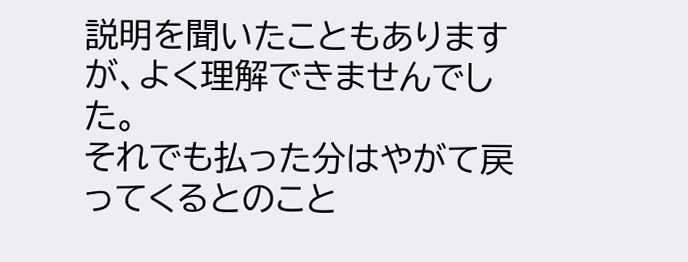説明を聞いたこともありますが、よく理解できませんでした。
それでも払った分はやがて戻ってくるとのこと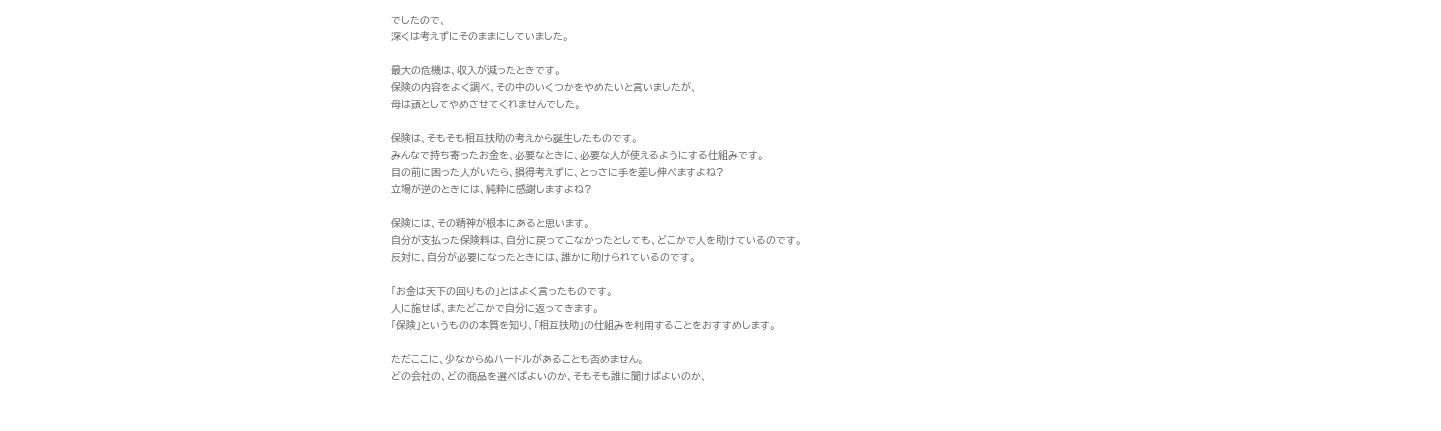でしたので、
深くは考えずにそのままにしていました。

最大の危機は、収入が減ったときです。
保険の内容をよく調べ、その中のいくつかをやめたいと言いましたが、
母は頑としてやめさせてくれませんでした。

保険は、そもそも相互扶助の考えから誕生したものです。
みんなで持ち寄ったお金を、必要なときに、必要な人が使えるようにする仕組みです。
目の前に困った人がいたら、損得考えずに、とっさに手を差し伸べますよね?
立場が逆のときには、純粋に感謝しますよね?

保険には、その精神が根本にあると思います。
自分が支払った保険料は、自分に戻ってこなかったとしても、どこかで人を助けているのです。
反対に、自分が必要になったときには、誰かに助けられているのです。

「お金は天下の回りもの」とはよく言ったものです。
人に施せば、またどこかで自分に返ってきます。
「保険」というものの本質を知り、「相互扶助」の仕組みを利用することをおすすめします。

ただここに、少なからぬハードルがあることも否めません。
どの会社の、どの商品を選べばよいのか、そもそも誰に聞けばよいのか、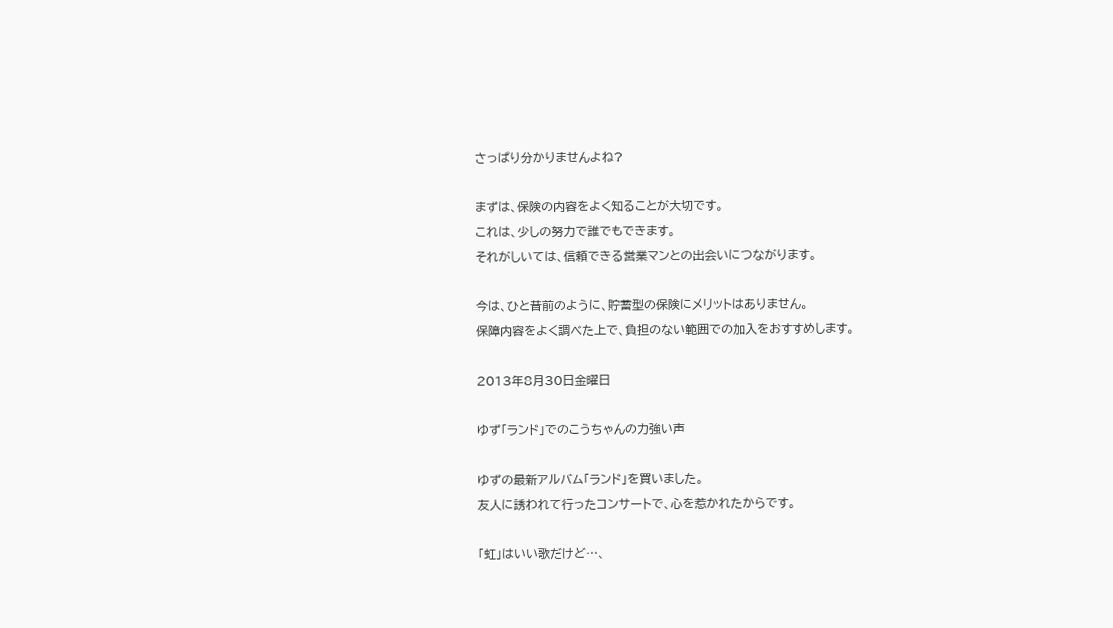さっぱり分かりませんよね?

まずは、保険の内容をよく知ることが大切です。
これは、少しの努力で誰でもできます。
それがしいては、信頼できる営業マンとの出会いにつながります。

今は、ひと昔前のように、貯蓄型の保険にメリットはありません。
保障内容をよく調べた上で、負担のない範囲での加入をおすすめします。

2013年8月30日金曜日

ゆず「ランド」でのこうちゃんの力強い声

ゆずの最新アルバム「ランド」を買いました。
友人に誘われて行ったコンサートで、心を惹かれたからです。

「虹」はいい歌だけど…、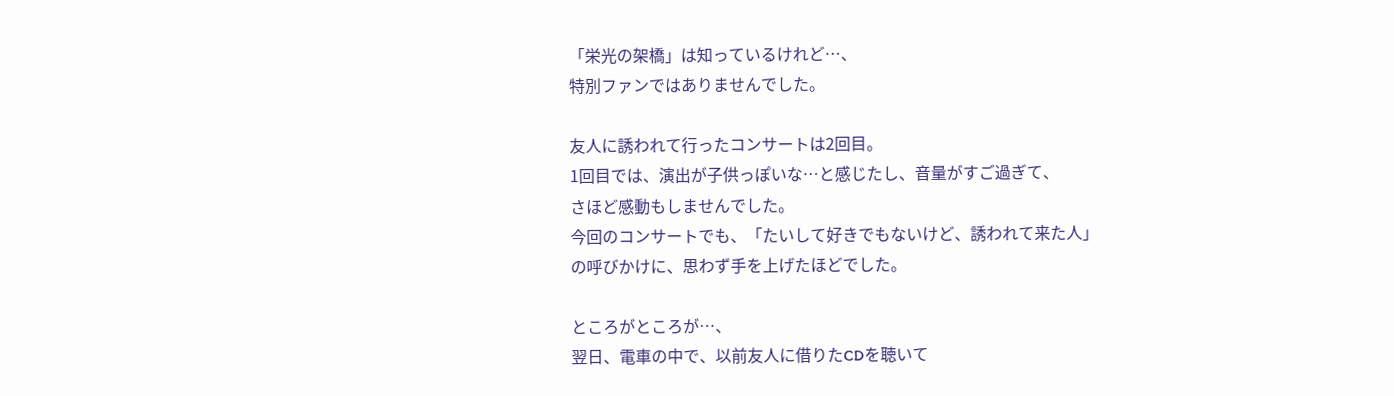「栄光の架橋」は知っているけれど…、
特別ファンではありませんでした。

友人に誘われて行ったコンサートは2回目。
1回目では、演出が子供っぽいな…と感じたし、音量がすご過ぎて、
さほど感動もしませんでした。
今回のコンサートでも、「たいして好きでもないけど、誘われて来た人」
の呼びかけに、思わず手を上げたほどでした。

ところがところが…、
翌日、電車の中で、以前友人に借りたCDを聴いて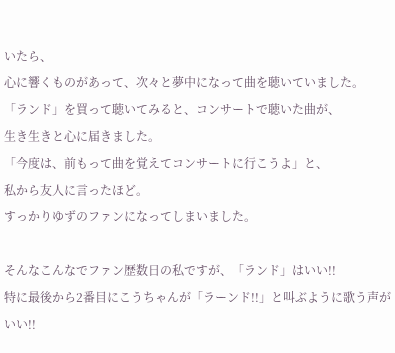いたら、
心に響くものがあって、次々と夢中になって曲を聴いていました。
「ランド」を買って聴いてみると、コンサートで聴いた曲が、
生き生きと心に届きました。
「今度は、前もって曲を覚えてコンサートに行こうよ」と、
私から友人に言ったほど。
すっかりゆずのファンになってしまいました。

そんなこんなでファン歴数日の私ですが、「ランド」はいい!!
特に最後から2番目にこうちゃんが「ラーンド!!」と叫ぶように歌う声がいい!!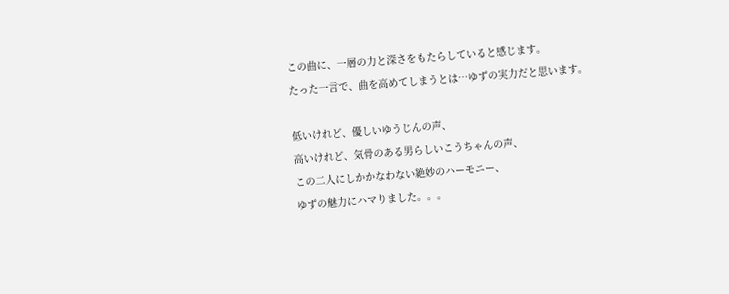この曲に、一層の力と深さをもたらしていると感じます。
たった一言で、曲を高めてしまうとは…ゆずの実力だと思います。

低いけれど、優しいゆうじんの声、
高いけれど、気骨のある男らしいこうちゃんの声、
この二人にしかかなわない絶妙のハーモニー、
ゆずの魅力にハマりました。。。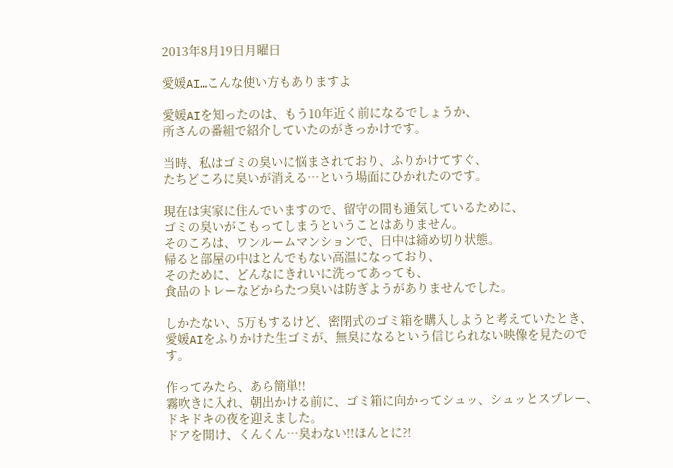2013年8月19日月曜日

愛媛AI…こんな使い方もありますよ

愛媛AIを知ったのは、もう10年近く前になるでしょうか、
所さんの番組で紹介していたのがきっかけです。

当時、私はゴミの臭いに悩まされており、ふりかけてすぐ、
たちどころに臭いが消える…という場面にひかれたのです。

現在は実家に住んでいますので、留守の間も通気しているために、
ゴミの臭いがこもってしまうということはありません。
そのころは、ワンルームマンションで、日中は締め切り状態。
帰ると部屋の中はとんでもない高温になっており、
そのために、どんなにきれいに洗ってあっても、
食品のトレーなどからたつ臭いは防ぎようがありませんでした。

しかたない、5万もするけど、密閉式のゴミ箱を購入しようと考えていたとき、
愛媛AIをふりかけた生ゴミが、無臭になるという信じられない映像を見たのです。

作ってみたら、あら簡単!!
霧吹きに入れ、朝出かける前に、ゴミ箱に向かってシュッ、シュッとスプレー、
ドキドキの夜を迎えました。
ドアを開け、くんくん…臭わない!!ほんとに?!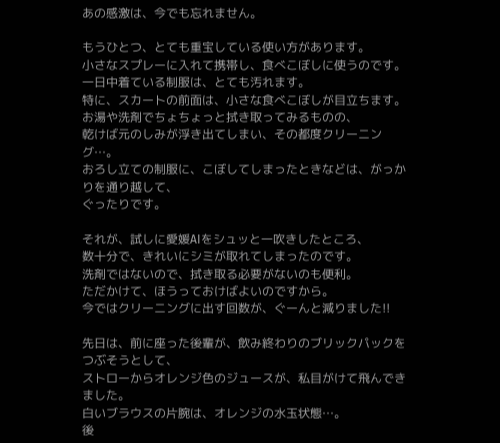あの感激は、今でも忘れません。

もうひとつ、とても重宝している使い方があります。
小さなスプレーに入れて携帯し、食べこぼしに使うのです。
一日中着ている制服は、とても汚れます。
特に、スカートの前面は、小さな食べこぼしが目立ちます。
お湯や洗剤でちょちょっと拭き取ってみるものの、
乾けば元のしみが浮き出てしまい、その都度クリーニング…。
おろし立ての制服に、こぼしてしまったときなどは、がっかりを通り越して、
ぐったりです。

それが、試しに愛媛AIをシュッと一吹きしたところ、
数十分で、きれいにシミが取れてしまったのです。
洗剤ではないので、拭き取る必要がないのも便利。
ただかけて、ほうっておけばよいのですから。
今ではクリーニングに出す回数が、ぐーんと減りました!!

先日は、前に座った後輩が、飲み終わりのブリックパックをつぶそうとして、
ストローからオレンジ色のジュースが、私目がけて飛んできました。
白いブラウスの片腕は、オレンジの水玉状態…。
後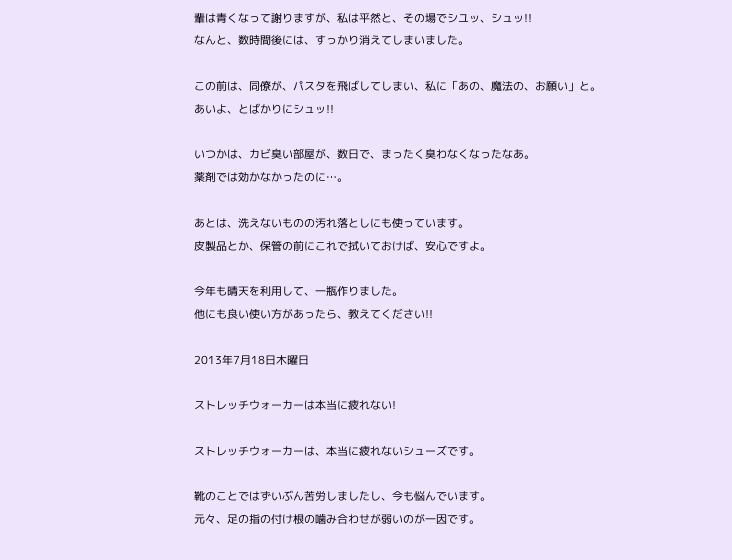輩は青くなって謝りますが、私は平然と、その場でシユッ、シュッ!!
なんと、数時間後には、すっかり消えてしまいました。

この前は、同僚が、パスタを飛ばしてしまい、私に「あの、魔法の、お願い」と。
あいよ、とばかりにシュッ!!

いつかは、カビ臭い部屋が、数日で、まったく臭わなくなったなあ。
薬剤では効かなかったのに…。

あとは、洗えないものの汚れ落としにも使っています。
皮製品とか、保管の前にこれで拭いておけば、安心ですよ。

今年も晴天を利用して、一瓶作りました。
他にも良い使い方があったら、教えてください!!

2013年7月18日木曜日

ストレッチウォーカーは本当に疲れない!

ストレッチウォーカーは、本当に疲れないシューズです。

靴のことではずいぶん苦労しましたし、今も悩んでいます。
元々、足の指の付け根の噛み合わせが弱いのが一因です。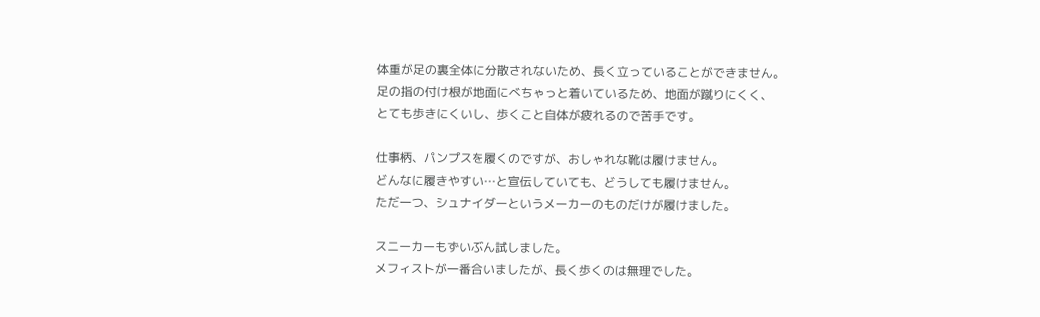体重が足の裏全体に分散されないため、長く立っていることができません。
足の指の付け根が地面にべちゃっと着いているため、地面が蹴りにくく、
とても歩きにくいし、歩くこと自体が疲れるので苦手です。

仕事柄、パンプスを履くのですが、おしゃれな靴は履けません。
どんなに履きやすい…と宣伝していても、どうしても履けません。
ただ一つ、シュナイダーというメーカーのものだけが履けました。

スニーカーもずいぶん試しました。
メフィストが一番合いましたが、長く歩くのは無理でした。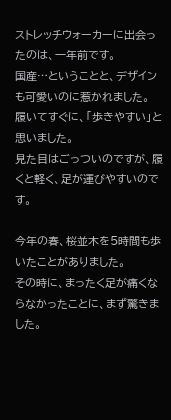ストレッチウォーカーに出会ったのは、一年前です。
国産…ということと、デザインも可愛いのに惹かれました。
履いてすぐに、「歩きやすい」と思いました。
見た目はごっついのですが、履くと軽く、足が運びやすいのです。

今年の春、桜並木を5時間も歩いたことがありました。
その時に、まったく足が痛くならなかったことに、まず驚きました。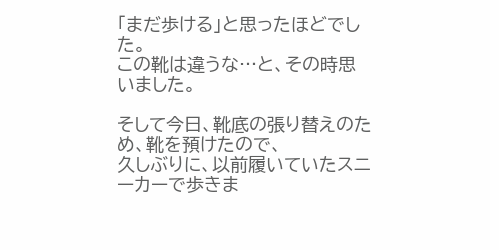「まだ歩ける」と思ったほどでした。
この靴は違うな…と、その時思いました。

そして今日、靴底の張り替えのため、靴を預けたので、
久しぶりに、以前履いていたスニーカーで歩きま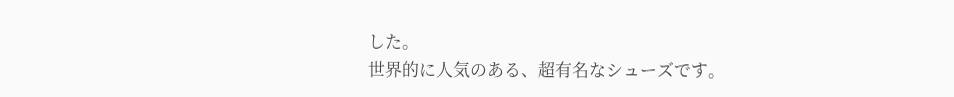した。
世界的に人気のある、超有名なシューズです。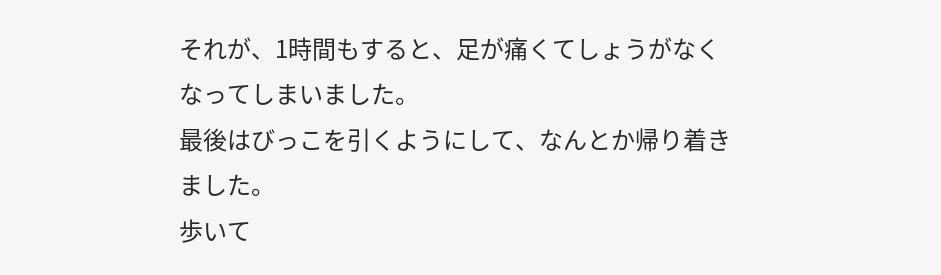それが、1時間もすると、足が痛くてしょうがなくなってしまいました。
最後はびっこを引くようにして、なんとか帰り着きました。
歩いて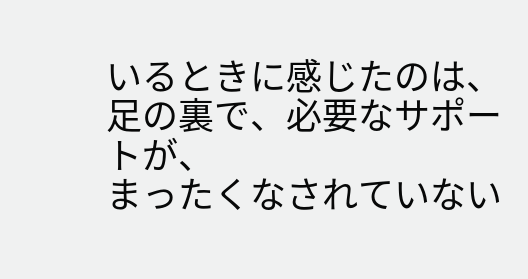いるときに感じたのは、足の裏で、必要なサポートが、
まったくなされていない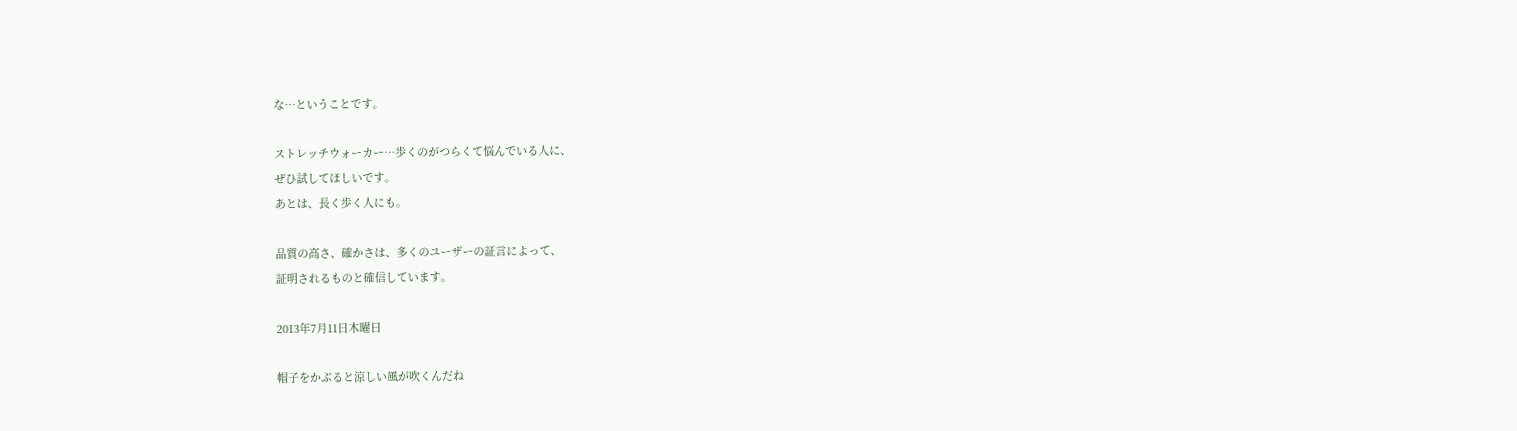な…ということです。

ストレッチウォーカー…歩くのがつらくて悩んでいる人に、
ぜひ試してほしいです。
あとは、長く歩く人にも。

品質の高さ、確かさは、多くのユーザーの証言によって、
証明されるものと確信しています。

2013年7月11日木曜日

帽子をかぶると涼しい風が吹くんだね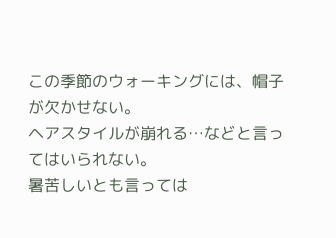この季節のウォーキングには、帽子が欠かせない。
ヘアスタイルが崩れる…などと言ってはいられない。
暑苦しいとも言っては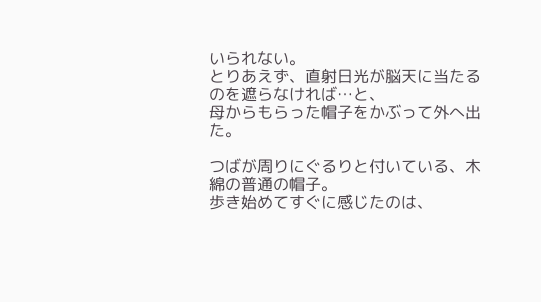いられない。
とりあえず、直射日光が脳天に当たるのを遮らなければ…と、
母からもらった帽子をかぶって外へ出た。

つばが周りにぐるりと付いている、木綿の普通の帽子。
歩き始めてすぐに感じたのは、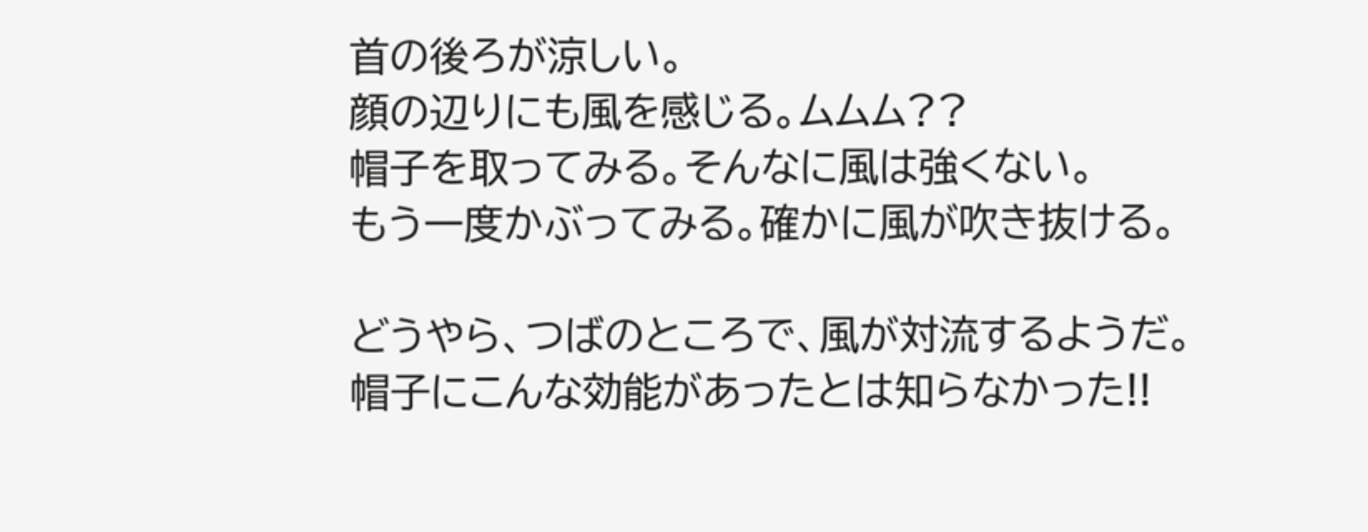首の後ろが涼しい。
顔の辺りにも風を感じる。ムムム??
帽子を取ってみる。そんなに風は強くない。
もう一度かぶってみる。確かに風が吹き抜ける。

どうやら、つばのところで、風が対流するようだ。
帽子にこんな効能があったとは知らなかった!!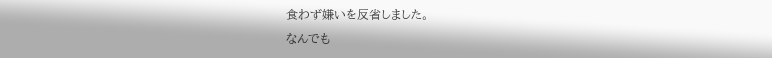食わず嫌いを反省しました。
なんでも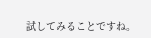試してみることですね。